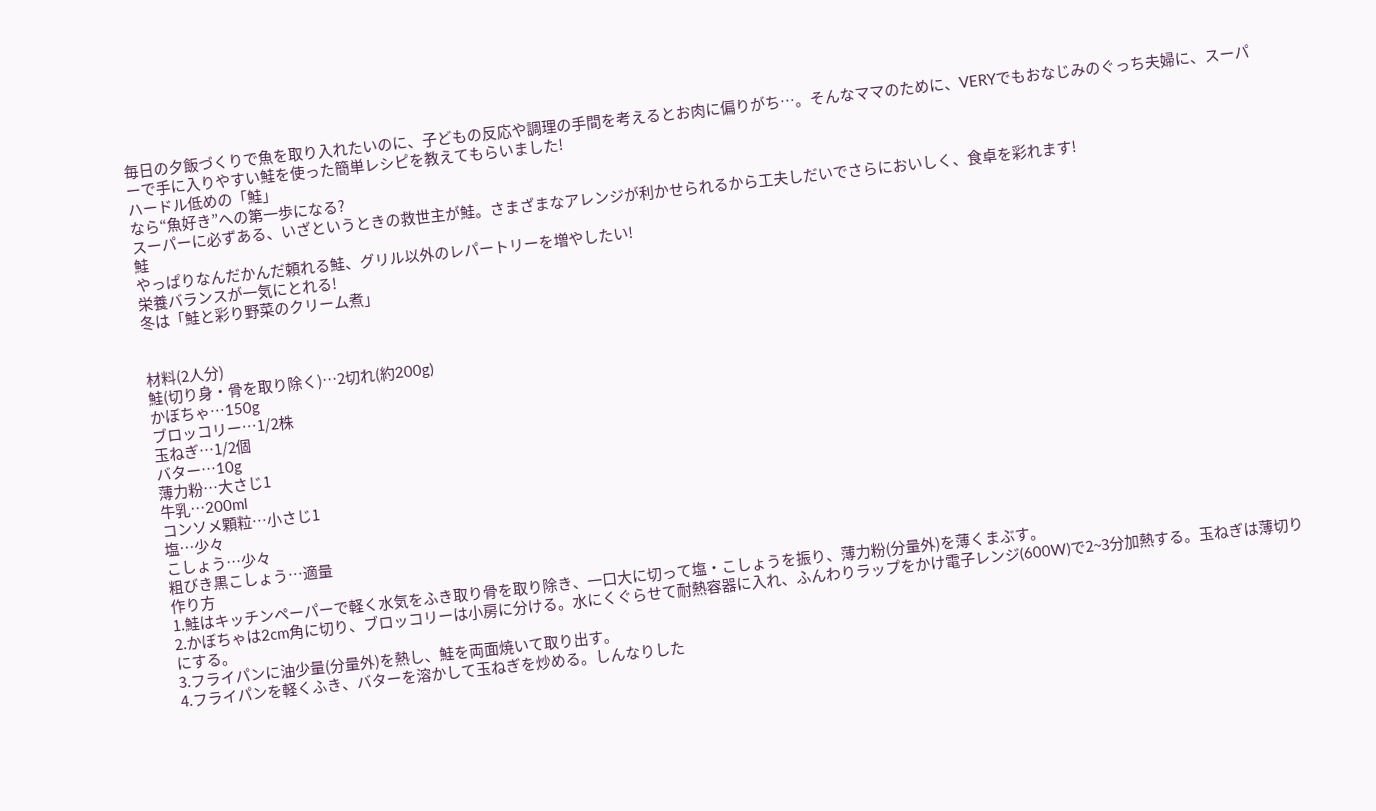毎日の夕飯づくりで魚を取り入れたいのに、子どもの反応や調理の手間を考えるとお肉に偏りがち…。そんなママのために、VERYでもおなじみのぐっち夫婦に、スーパーで手に入りやすい鮭を使った簡単レシピを教えてもらいました!
ハードル低めの「鮭」
なら“魚好き”への第一歩になる?
スーパーに必ずある、いざというときの救世主が鮭。さまざまなアレンジが利かせられるから工夫しだいでさらにおいしく、食卓を彩れます!
鮭
やっぱりなんだかんだ頼れる鮭、グリル以外のレパートリーを増やしたい!
栄養バランスが一気にとれる!
冬は「鮭と彩り野菜のクリーム煮」


材料(2人分)
鮭(切り身・骨を取り除く)…2切れ(約200g)
かぼちゃ…150g
ブロッコリー…1/2株
玉ねぎ…1/2個
バター…10g
薄力粉…大さじ1
牛乳…200ml
コンソメ顆粒…小さじ1
塩…少々
こしょう…少々
粗びき黒こしょう…適量
作り方
1.鮭はキッチンペーパーで軽く水気をふき取り骨を取り除き、一口大に切って塩・こしょうを振り、薄力粉(分量外)を薄くまぶす。
2.かぼちゃは2cm角に切り、ブロッコリーは小房に分ける。水にくぐらせて耐熱容器に入れ、ふんわりラップをかけ電子レンジ(600W)で2~3分加熱する。玉ねぎは薄切りにする。
3.フライパンに油少量(分量外)を熱し、鮭を両面焼いて取り出す。
4.フライパンを軽くふき、バターを溶かして玉ねぎを炒める。しんなりした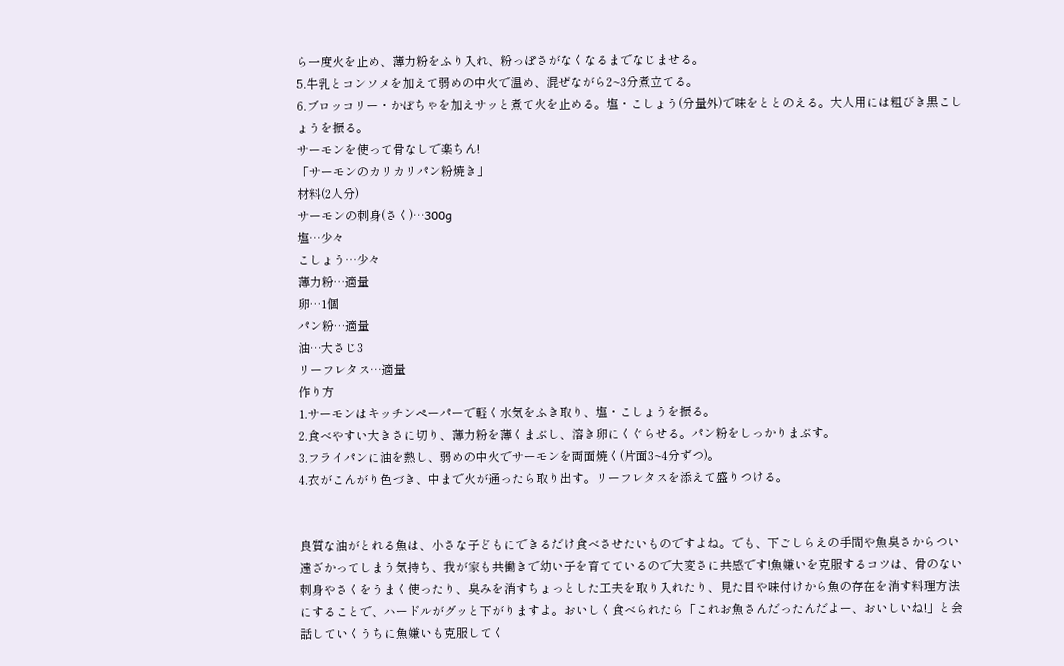ら一度火を止め、薄力粉をふり入れ、粉っぽさがなくなるまでなじませる。
5.牛乳とコンソメを加えて弱めの中火で温め、混ぜながら2~3分煮立てる。
6.ブロッコリー・かぼちゃを加えサッと煮て火を止める。塩・こしょう(分量外)で味をととのえる。大人用には粗びき黒こしょうを振る。
サーモンを使って骨なしで楽ちん!
「サーモンのカリカリパン粉焼き」
材料(2人分)
サーモンの刺身(さく)…300g
塩…少々
こしょう…少々
薄力粉…適量
卵…1個
パン粉…適量
油…大さじ3
リーフレタス…適量
作り方
1.サーモンはキッチンペーパーで軽く水気をふき取り、塩・こしょうを振る。
2.食べやすい大きさに切り、薄力粉を薄くまぶし、溶き卵にくぐらせる。パン粉をしっかりまぶす。
3.フライパンに油を熱し、弱めの中火でサーモンを両面焼く(片面3~4分ずつ)。
4.衣がこんがり色づき、中まで火が通ったら取り出す。リーフレタスを添えて盛りつける。


良質な油がとれる魚は、小さな子どもにできるだけ食べさせたいものですよね。でも、下ごしらえの手間や魚臭さからつい遠ざかってしまう気持ち、我が家も共働きで幼い子を育てているので大変さに共感です!魚嫌いを克服するコツは、骨のない刺身やさくをうまく使ったり、臭みを消すちょっとした工夫を取り入れたり、見た目や味付けから魚の存在を消す料理方法にすることで、ハードルがグッと下がりますよ。おいしく食べられたら「これお魚さんだったんだよー、おいしいね!」と会話していくうちに魚嫌いも克服してく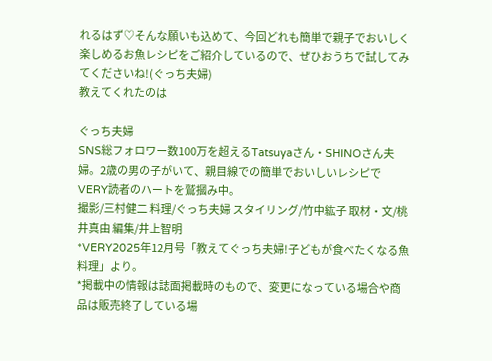れるはず♡そんな願いも込めて、今回どれも簡単で親子でおいしく楽しめるお魚レシピをご紹介しているので、ぜひおうちで試してみてくださいね!(ぐっち夫婦)
教えてくれたのは

ぐっち夫婦
SNS総フォロワー数100万を超えるTatsuyaさん・SHINOさん夫婦。2歳の男の子がいて、親目線での簡単でおいしいレシピでVERY読者のハートを鷲摑み中。
撮影/三村健二 料理/ぐっち夫婦 スタイリング/竹中紘子 取材・文/桃井真由 編集/井上智明
*VERY2025年12月号「教えてぐっち夫婦!子どもが食べたくなる魚料理」より。
*掲載中の情報は誌面掲載時のもので、変更になっている場合や商品は販売終了している場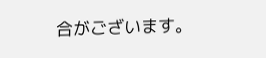合がございます。